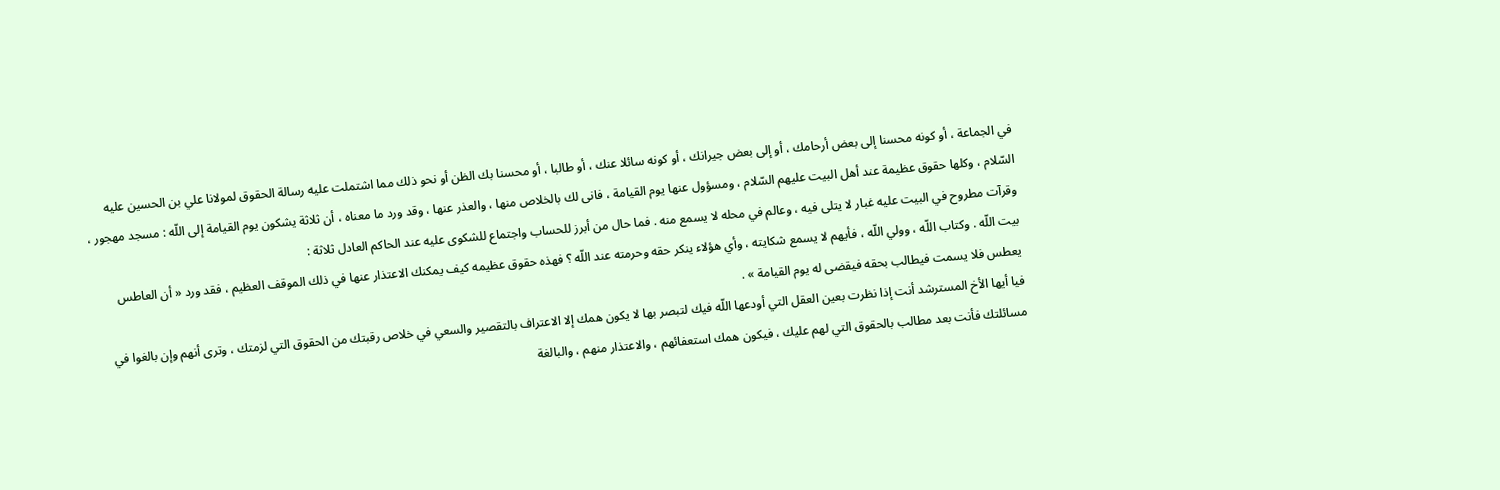في الجماعة ، أو كونه محسنا إلى بعض أرحامك ، أو إلى بعض جيرانك ، أو كونه سائلا عنك ، أو طالبا ، أو محسنا بك الظن أو نحو ذلك مما اشتملت عليه رسالة الحقوق لمولانا علي بن الحسين عليه السّلام ، وكلها حقوق عظيمة عند أهل البيت عليهم السّلام ، ومسؤول عنها يوم القيامة ، فانى لك بالخلاص منها ، والعذر عنها ، وقد ورد ما معناه ، أن ثلاثة يشكون يوم القيامة إلى اللّه : مسجد مهجور ، وقرآت مطروح في البيت عليه غبار لا يتلى فيه ، وعالم في محله لا يسمع منه . فما حال من أبرز للحساب واجتماع للشكوى عليه عند الحاكم العادل ثلاثة :
بيت اللّه . وكتاب اللّه ، وولي اللّه ، فأيهم لا يسمع شكايته ، وأي هؤلاء ينكر حقه وحرمته عند اللّه ؟ فهذه حقوق عظيمه كيف يمكنك الاعتذار عنها في ذلك الموقف العظيم ، فقد ورد « أن العاطس يعطس فلا يسمت فيطالب بحقه فيقضى له يوم القيامة » .
فيا أيها الأخ المسترشد أنت إذا نظرت بعين العقل التي أودعها اللّه فيك لتبصر بها لا يكون همك إلا الاعتراف بالتقصير والسعي في خلاص رقبتك من الحقوق التي لزمتك ، وترى أنهم وإن بالغوا في مسائلتك فأنت بعد مطالب بالحقوق التي لهم عليك ، فيكون همك استعفائهم ، والاعتذار منهم ، والبالغة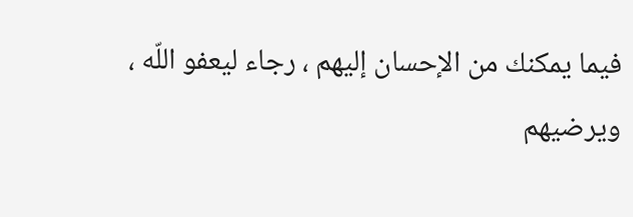فيما يمكنك من الإحسان إليهم ، رجاء ليعفو اللّه ، ويرضيهم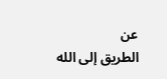عن
الطريق إلى الله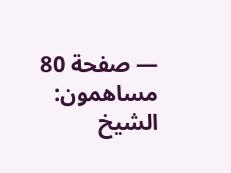— صفحة 80
مساهمون: الشيخ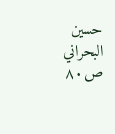حسين البحراني
ص٨٠